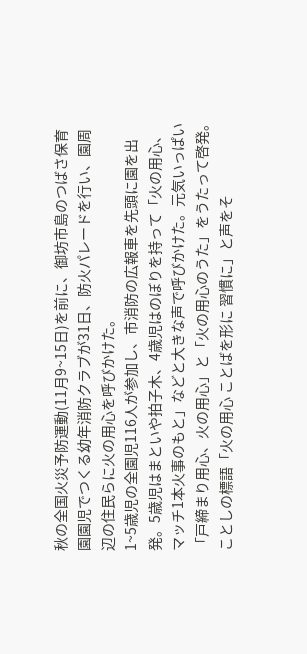秋の全国火災予防運動(11月9~15日)を前に、御坊市島のつばさ保育園園児でつくる幼年消防クラブが31日、防火パレードを行い、園周辺の住民らに火の用心を呼びかけた。
1~5歳児の全園児116人が参加し、市消防の広報車を先頭に園を出発。5歳児はまといや拍子木、4歳児はのぼりを持って「火の用心、マッチ1本火事のもと」などと大きな声で呼びかけた。元気いっぱい「戸締まり用心、火の用心」と「火の用心のうた」をうたって啓発。ことしの標語「火の用心 ことばを形に 習慣に」と声をそ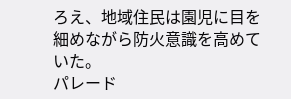ろえ、地域住民は園児に目を細めながら防火意識を高めていた。
パレード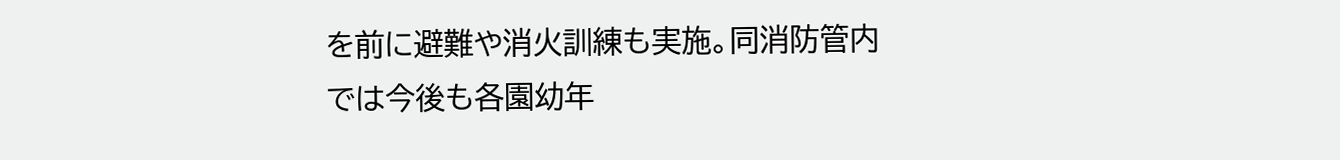を前に避難や消火訓練も実施。同消防管内では今後も各園幼年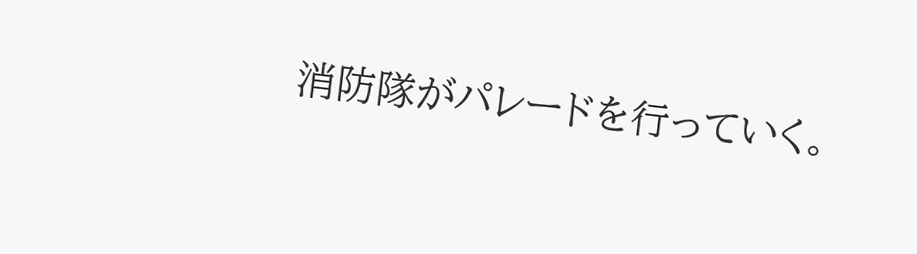消防隊がパレードを行っていく。